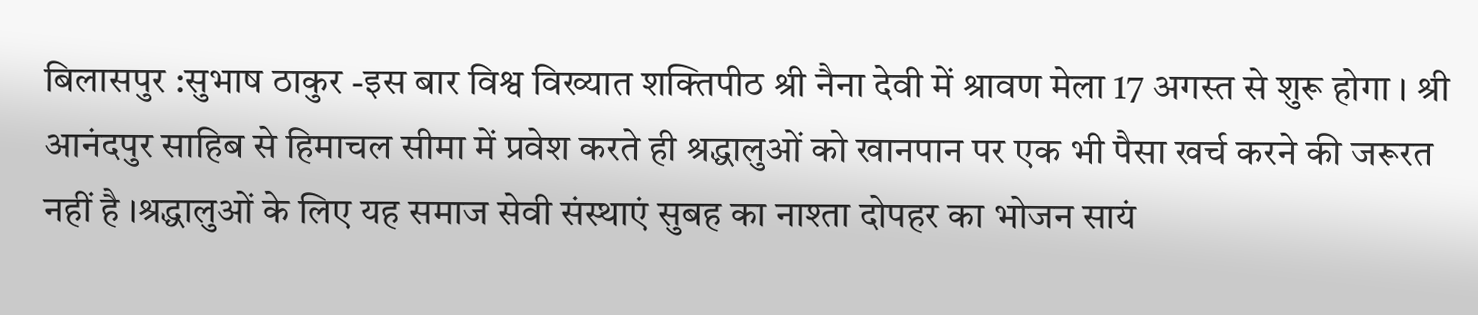बिलासपुर :सुभाष ठाकुर -इस बार विश्व विख्यात शक्तिपीठ श्री नैना देवी में श्रावण मेला 17 अगस्त से शुरू होगा । श्री आनंदपुर साहिब से हिमाचल सीमा में प्रवेश करते ही श्रद्धालुओं को खानपान पर एक भी पैसा खर्च करने की जरूरत नहीं है ।श्रद्धालुओं के लिए यह समाज सेवी संस्थाएं सुबह का नाश्ता दोपहर का भोजन सायं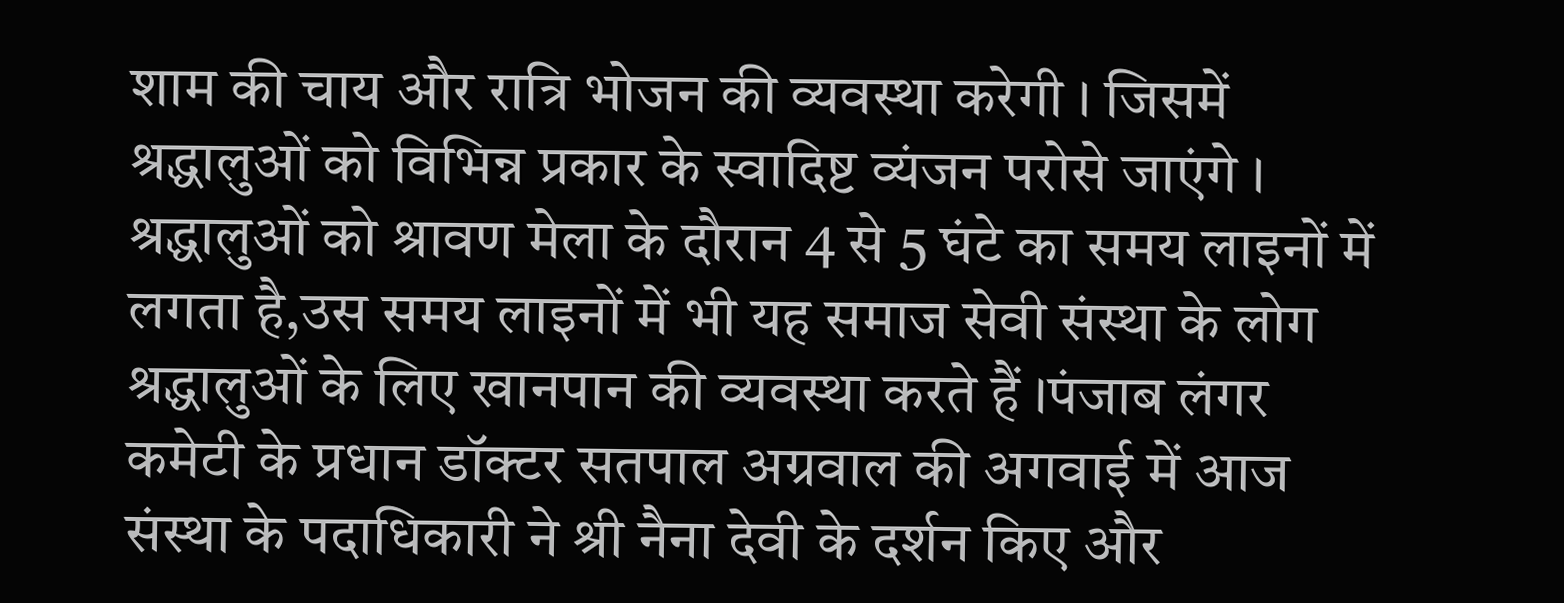शाम की चाय और रात्रि भोजन की व्यवस्था करेगी । जिसमें श्रद्धालुओं को विभिन्न प्रकार के स्वादिष्ट व्यंजन परोसे जाएंगे ।
श्रद्धालुओं को श्रावण मेला के दौरान 4 से 5 घंटे का समय लाइनों में लगता है,उस समय लाइनों में भी यह समाज सेवी संस्था के लोग श्रद्धालुओं के लिए खानपान की व्यवस्था करते हैं ।पंजाब लंगर कमेटी के प्रधान डॉक्टर सतपाल अग्रवाल की अगवाई में आज संस्था के पदाधिकारी ने श्री नैना देवी के दर्शन किए और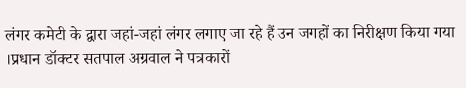लंगर कमेटी के द्वारा जहां-जहां लंगर लगाए जा रहे हैं उन जगहों का निरीक्षण किया गया ।प्रधान डॉक्टर सतपाल अग्रवाल ने पत्रकारों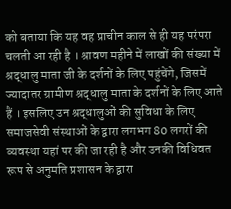को बताया कि यह वह प्राचीन काल से ही यह परंपरा चलती आ रही है । श्रावण महीने में लाखों की संख्या में श्रद्धालु माता जी के दर्शनों के लिए पहुंचेंगे, जिसमें ज्यादातर ग्रामीण श्रद्धालु माता के दर्शनों के लिए आते हैं । इसलिए उन श्रद्धालुओं की सुविधा के लिए समाजसेवी संस्थाओं के द्वारा लगभग 80 लगरों की व्यवस्था यहां पर की जा रही है और उनकी विधिवत रूप से अनुमति प्रशासन के द्वारा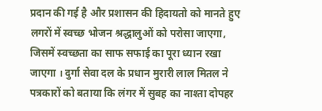प्रदान की गई है और प्रशासन की हिदायतो को मानते हुए लगरों में स्वच्छ भोजन श्रद्धालुओं को परोसा जाएगा, जिसमें स्वच्छता का साफ सफाई का पूरा ध्यान रखा जाएगा । दुर्गा सेवा दल के प्रधान मुरारी लाल मितल ने पत्रकारों को बताया कि लंगर में सुबह का नाश्ता दोपहर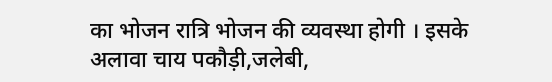का भोजन रात्रि भोजन की व्यवस्था होगी । इसके अलावा चाय पकौड़ी,जलेबी,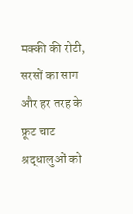मक्की की रोटी, सरसों का साग और हर तरह के फ्रूट चाट श्रद्धालुओं को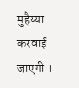मुहैय्या करवाई जाएगी ।